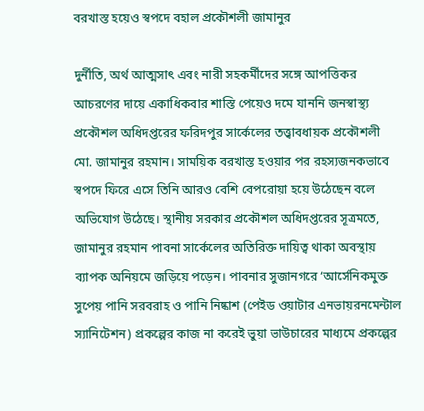বরখাস্ত হয়েও স্বপদে বহাল প্রকৌশলী জামানুর

দুর্নীতি, অর্থ আত্মসাৎ এবং নারী সহকর্মীদের সঙ্গে আপত্তিকর আচরণের দায়ে একাধিকবার শাস্তি পেয়েও দমে যাননি জনস্বাস্থ্য প্রকৌশল অধিদপ্তরের ফরিদপুর সার্কেলের তত্ত্বাবধায়ক প্রকৌশলী মো. জামানুর রহমান। সাময়িক বরখাস্ত হওয়ার পর রহস্যজনকভাবে স্বপদে ফিরে এসে তিনি আরও বেশি বেপরোয়া হয়ে উঠেছেন বলে অভিযোগ উঠেছে। স্থানীয় সরকার প্রকৌশল অধিদপ্তরের সূত্রমতে, জামানুর রহমান পাবনা সার্কেলের অতিরিক্ত দায়িত্ব থাকা অবস্থায় ব্যাপক অনিয়মে জড়িয়ে পড়েন। পাবনার সুজানগরে ‘আর্সেনিকমুক্ত সুপেয় পানি সরবরাহ ও পানি নিষ্কাশ (পেইড ওয়াটার এনভায়রনমেন্টাল স্যানিটেশন) প্রকল্পের কাজ না করেই ভুয়া ভাউচারের মাধ্যমে প্রকল্পের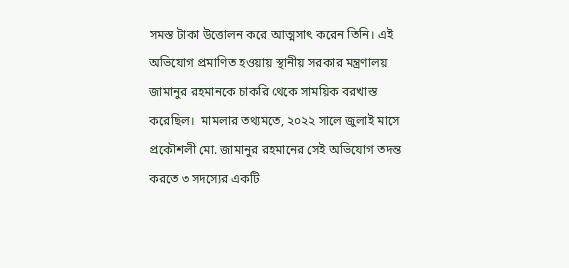সমস্ত টাকা উত্তোলন করে আত্মসাৎ করেন তিনি। এই অভিযোগ প্রমাণিত হওয়ায় স্থানীয় সরকার মন্ত্রণালয় জামানুর রহমানকে চাকরি থেকে সাময়িক বরখাস্ত করেছিল।  মামলার তথ্যমতে, ২০২২ সালে জুলাই মাসে প্রকৌশলী মো. জামানুর রহমানের সেই অভিযোগ তদন্ত করতে ৩ সদস্যের একটি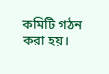কমিটি গঠন করা হয়।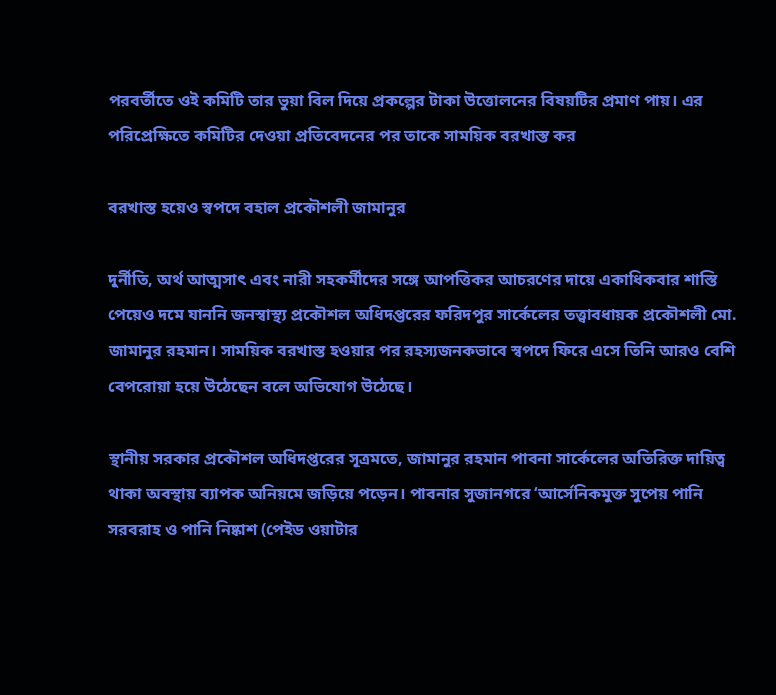পরবর্তীতে ওই কমিটি তার ভুয়া বিল দিয়ে প্রকল্পের টাকা উত্তোলনের বিষয়টির প্রমাণ পায়। এর পরিপ্রেক্ষিতে কমিটির দেওয়া প্রতিবেদনের পর তাকে সাময়িক বরখাস্ত কর

বরখাস্ত হয়েও স্বপদে বহাল প্রকৌশলী জামানুর

দুর্নীতি, অর্থ আত্মসাৎ এবং নারী সহকর্মীদের সঙ্গে আপত্তিকর আচরণের দায়ে একাধিকবার শাস্তি পেয়েও দমে যাননি জনস্বাস্থ্য প্রকৌশল অধিদপ্তরের ফরিদপুর সার্কেলের তত্ত্বাবধায়ক প্রকৌশলী মো. জামানুর রহমান। সাময়িক বরখাস্ত হওয়ার পর রহস্যজনকভাবে স্বপদে ফিরে এসে তিনি আরও বেশি বেপরোয়া হয়ে উঠেছেন বলে অভিযোগ উঠেছে।

স্থানীয় সরকার প্রকৌশল অধিদপ্তরের সূত্রমতে, জামানুর রহমান পাবনা সার্কেলের অতিরিক্ত দায়িত্ব থাকা অবস্থায় ব্যাপক অনিয়মে জড়িয়ে পড়েন। পাবনার সুজানগরে ‘আর্সেনিকমুক্ত সুপেয় পানি সরবরাহ ও পানি নিষ্কাশ (পেইড ওয়াটার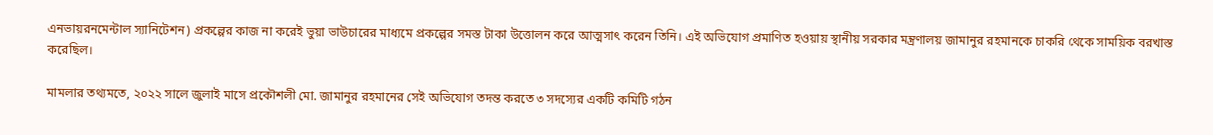এনভায়রনমেন্টাল স্যানিটেশন) প্রকল্পের কাজ না করেই ভুয়া ভাউচারের মাধ্যমে প্রকল্পের সমস্ত টাকা উত্তোলন করে আত্মসাৎ করেন তিনি। এই অভিযোগ প্রমাণিত হওয়ায় স্থানীয় সরকার মন্ত্রণালয় জামানুর রহমানকে চাকরি থেকে সাময়িক বরখাস্ত করেছিল।

মামলার তথ্যমতে, ২০২২ সালে জুলাই মাসে প্রকৌশলী মো. জামানুর রহমানের সেই অভিযোগ তদন্ত করতে ৩ সদস্যের একটি কমিটি গঠন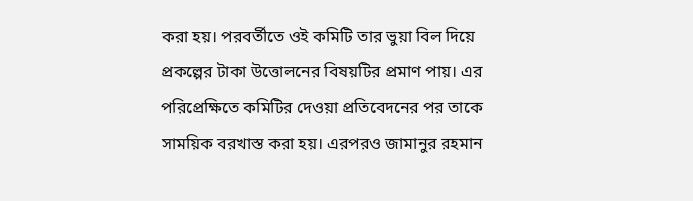করা হয়। পরবর্তীতে ওই কমিটি তার ভুয়া বিল দিয়ে প্রকল্পের টাকা উত্তোলনের বিষয়টির প্রমাণ পায়। এর পরিপ্রেক্ষিতে কমিটির দেওয়া প্রতিবেদনের পর তাকে সাময়িক বরখাস্ত করা হয়। এরপরও জামানুর রহমান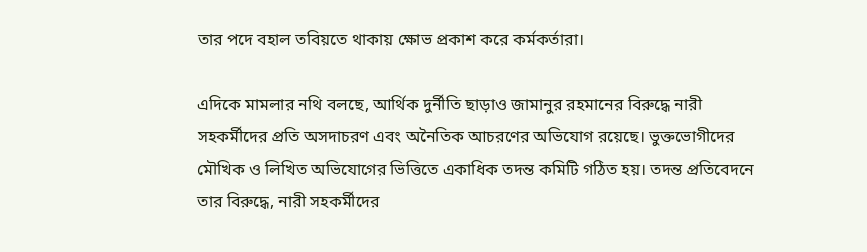তার পদে বহাল তবিয়তে থাকায় ক্ষোভ প্রকাশ করে কর্মকর্তারা।

এদিকে মামলার নথি বলছে, আর্থিক দুর্নীতি ছাড়াও জামানুর রহমানের বিরুদ্ধে নারী সহকর্মীদের প্রতি অসদাচরণ এবং অনৈতিক আচরণের অভিযোগ রয়েছে। ভুক্তভোগীদের মৌখিক ও লিখিত অভিযোগের ভিত্তিতে একাধিক তদন্ত কমিটি গঠিত হয়। তদন্ত প্রতিবেদনে তার বিরুদ্ধে, নারী সহকর্মীদের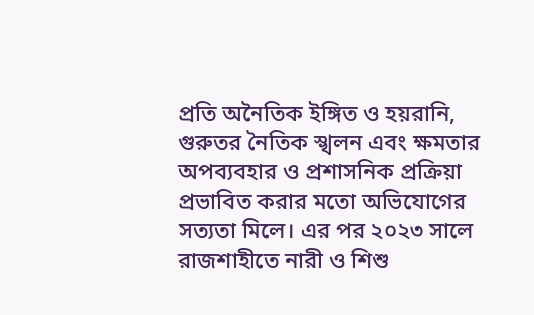প্রতি অনৈতিক ইঙ্গিত ও হয়রানি, গুরুতর নৈতিক স্খলন এবং ক্ষমতার অপব্যবহার ও প্রশাসনিক প্রক্রিয়া প্রভাবিত করার মতো অভিযোগের সত্যতা মিলে। এর পর ২০২৩ সালে রাজশাহীতে নারী ও শিশু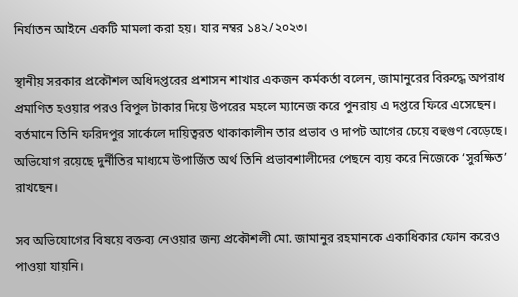নির্যাতন আইনে একটি মামলা করা হয়। যার নম্বর ১৪২/২০২৩।

স্থানীয় সরকার প্রকৌশল অধিদপ্তরের প্রশাসন শাখার একজন কর্মকর্তা বলেন, জামানুরের বিরুদ্ধে অপরাধ প্রমাণিত হওয়ার পরও বিপুল টাকার দিয়ে উপরের মহলে ম্যানেজ করে পুনরায় এ দপ্তরে ফিরে এসেছেন। বর্তমানে তিনি ফরিদপুর সার্কেলে দায়িত্বরত থাকাকালীন তার প্রভাব ও দাপট আগের চেয়ে বহুগুণ বেড়েছে। অভিযোগ রয়েছে দুর্নীতির মাধ্যমে উপার্জিত অর্থ তিনি প্রভাবশালীদের পেছনে ব্যয় করে নিজেকে ‘সুরক্ষিত’ রাখছেন।

সব অভিযোগের বিষয়ে বক্তব্য নেওয়ার জন্য প্রকৌশলী মো. জামানুর রহমানকে একাধিকার ফোন করেও পাওয়া যায়নি।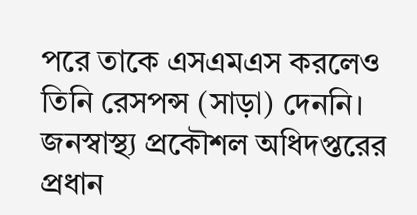পরে তাকে এসএমএস করলেও তিনি রেসপন্স (সাড়া) দেননি। জনস্বাস্থ্য প্রকৌশল অধিদপ্তরের প্রধান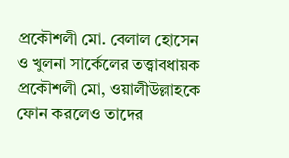প্রকৌশলী মো. বেলাল হোসেন ও খুলনা সার্কেলের তত্ত্বাবধায়ক প্রকৌশলী মো, ওয়ালীউল্লাহকে ফোন করলেও তাদের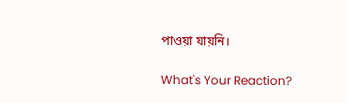পাওয়া যায়নি।

What's Your Reaction?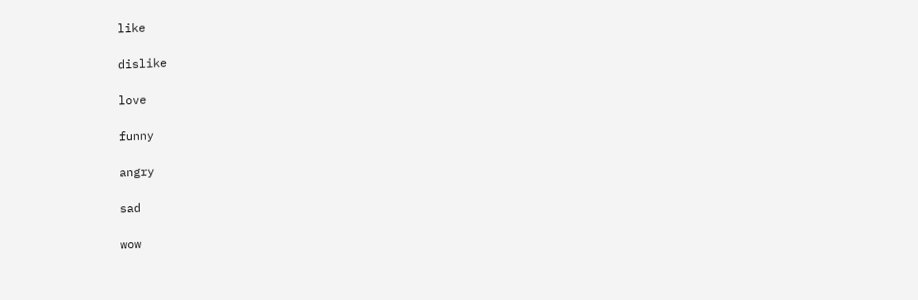like

dislike

love

funny

angry

sad

wow